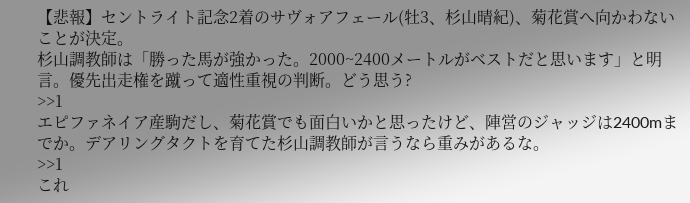【悲報】セントライト記念2着のサヴォアフェール(牡3、杉山晴紀)、菊花賞へ向かわないことが決定。
杉山調教師は「勝った馬が強かった。2000~2400メートルがベストだと思います」と明言。優先出走権を蹴って適性重視の判断。どう思う?
>>1
エピファネイア産駒だし、菊花賞でも面白いかと思ったけど、陣営のジャッジは2400mまでか。デアリングタクトを育てた杉山調教師が言うなら重みがあるな。
>>1
これ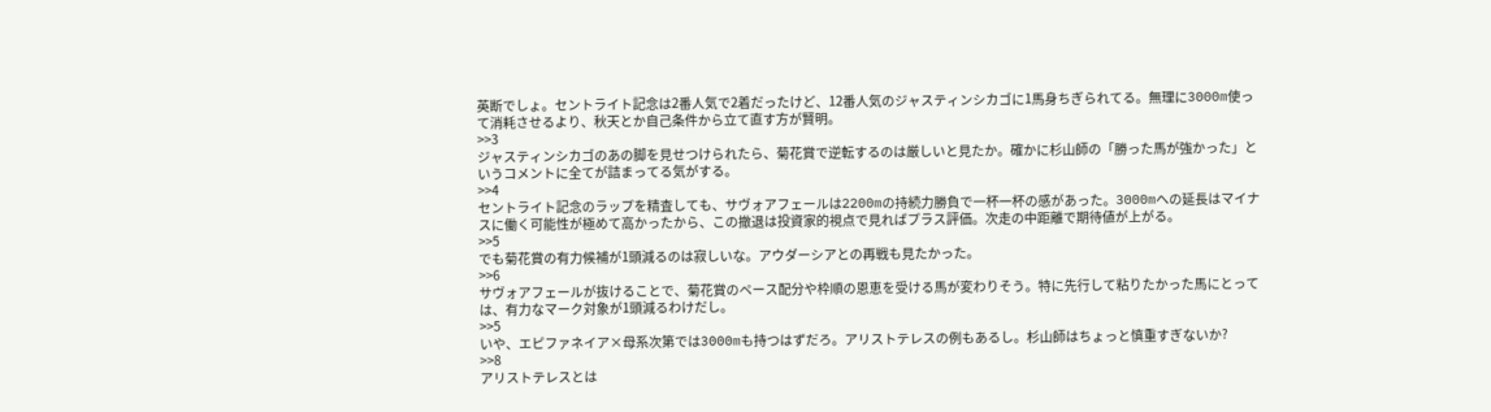英断でしょ。セントライト記念は2番人気で2着だったけど、12番人気のジャスティンシカゴに1馬身ちぎられてる。無理に3000m使って消耗させるより、秋天とか自己条件から立て直す方が賢明。
>>3
ジャスティンシカゴのあの脚を見せつけられたら、菊花賞で逆転するのは厳しいと見たか。確かに杉山師の「勝った馬が強かった」というコメントに全てが詰まってる気がする。
>>4
セントライト記念のラップを精査しても、サヴォアフェールは2200mの持続力勝負で一杯一杯の感があった。3000mへの延長はマイナスに働く可能性が極めて高かったから、この撤退は投資家的視点で見ればプラス評価。次走の中距離で期待値が上がる。
>>5
でも菊花賞の有力候補が1頭減るのは寂しいな。アウダーシアとの再戦も見たかった。
>>6
サヴォアフェールが抜けることで、菊花賞のペース配分や枠順の恩恵を受ける馬が変わりそう。特に先行して粘りたかった馬にとっては、有力なマーク対象が1頭減るわけだし。
>>5
いや、エピファネイア×母系次第では3000mも持つはずだろ。アリストテレスの例もあるし。杉山師はちょっと慎重すぎないか?
>>8
アリストテレスとは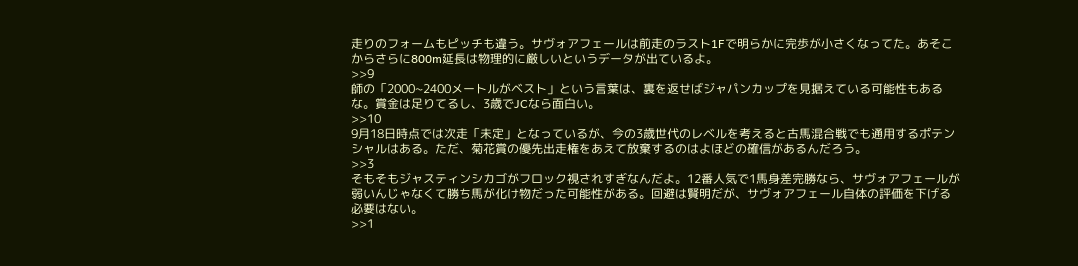走りのフォームもピッチも違う。サヴォアフェールは前走のラスト1Fで明らかに完歩が小さくなってた。あそこからさらに800m延長は物理的に厳しいというデータが出ているよ。
>>9
師の「2000~2400メートルがベスト」という言葉は、裏を返せばジャパンカップを見据えている可能性もあるな。賞金は足りてるし、3歳でJCなら面白い。
>>10
9月18日時点では次走「未定」となっているが、今の3歳世代のレベルを考えると古馬混合戦でも通用するポテンシャルはある。ただ、菊花賞の優先出走権をあえて放棄するのはよほどの確信があるんだろう。
>>3
そもそもジャスティンシカゴがフロック視されすぎなんだよ。12番人気で1馬身差完勝なら、サヴォアフェールが弱いんじゃなくて勝ち馬が化け物だった可能性がある。回避は賢明だが、サヴォアフェール自体の評価を下げる必要はない。
>>1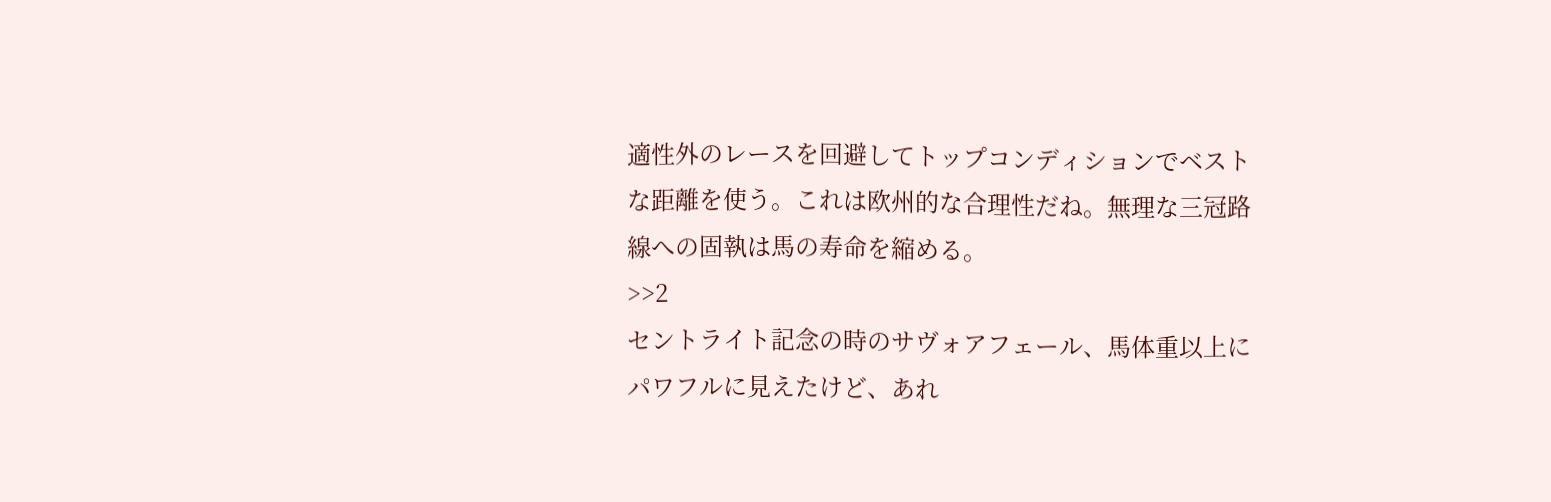適性外のレースを回避してトップコンディションでベストな距離を使う。これは欧州的な合理性だね。無理な三冠路線への固執は馬の寿命を縮める。
>>2
セントライト記念の時のサヴォアフェール、馬体重以上にパワフルに見えたけど、あれ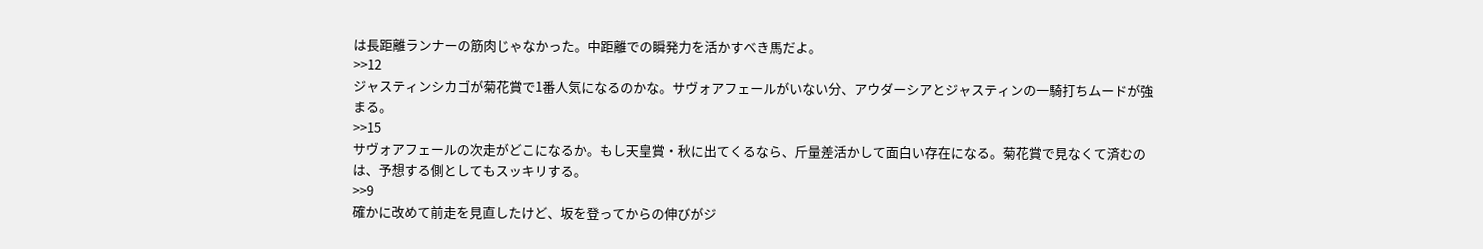は長距離ランナーの筋肉じゃなかった。中距離での瞬発力を活かすべき馬だよ。
>>12
ジャスティンシカゴが菊花賞で1番人気になるのかな。サヴォアフェールがいない分、アウダーシアとジャスティンの一騎打ちムードが強まる。
>>15
サヴォアフェールの次走がどこになるか。もし天皇賞・秋に出てくるなら、斤量差活かして面白い存在になる。菊花賞で見なくて済むのは、予想する側としてもスッキリする。
>>9
確かに改めて前走を見直したけど、坂を登ってからの伸びがジ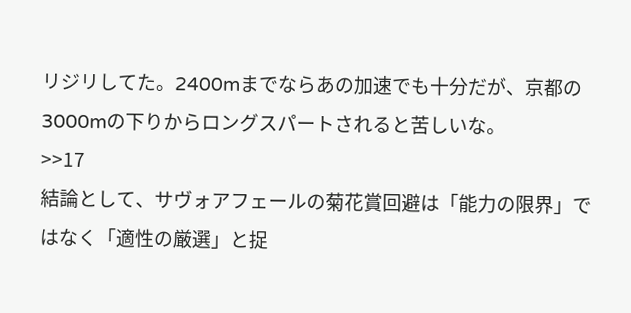リジリしてた。2400mまでならあの加速でも十分だが、京都の3000mの下りからロングスパートされると苦しいな。
>>17
結論として、サヴォアフェールの菊花賞回避は「能力の限界」ではなく「適性の厳選」と捉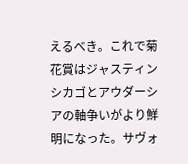えるべき。これで菊花賞はジャスティンシカゴとアウダーシアの軸争いがより鮮明になった。サヴォ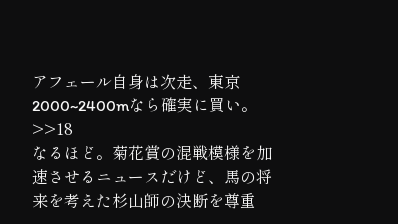アフェール自身は次走、東京2000~2400mなら確実に買い。
>>18
なるほど。菊花賞の混戦模様を加速させるニュースだけど、馬の将来を考えた杉山師の決断を尊重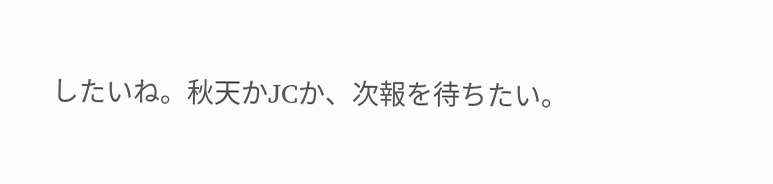したいね。秋天かJCか、次報を待ちたい。